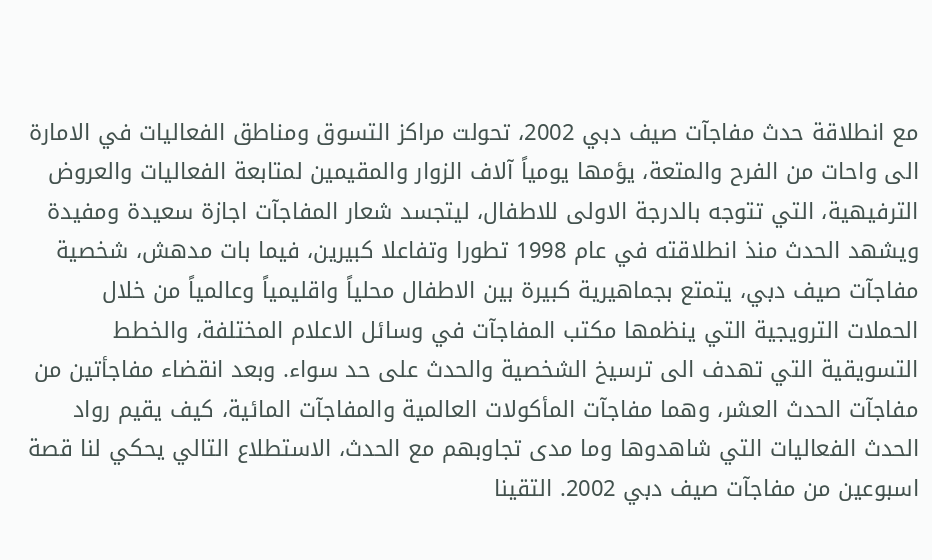مع انطلاقة حدث مفاجآت صيف دبي 2002، تحولت مراكز التسوق ومناطق الفعاليات في الامارة الى واحات من الفرح والمتعة، يؤمها يومياً آلاف الزوار والمقيمين لمتابعة الفعاليات والعروض الترفيهية، التي تتوجه بالدرجة الاولى للاطفال، ليتجسد شعار المفاجآت اجازة سعيدة ومفيدة ويشهد الحدث منذ انطلاقته في عام 1998 تطورا وتفاعلا كبيرين، فيما بات مدهش، شخصية مفاجآت صيف دبي، يتمتع بجماهيرية كبيرة بين الاطفال محلياً واقليمياً وعالمياً من خلال الحملات الترويجية التي ينظمها مكتب المفاجآت في وسائل الاعلام المختلفة، والخطط التسويقية التي تهدف الى ترسيخ الشخصية والحدث على حد سواء. وبعد انقضاء مفاجأتين من مفاجآت الحدث العشر، وهما مفاجآت المأكولات العالمية والمفاجآت المائية، كيف يقيم رواد الحدث الفعاليات التي شاهدوها وما مدى تجاوبهم مع الحدث، الاستطلاع التالي يحكي لنا قصة اسبوعين من مفاجآت صيف دبي 2002. التقينا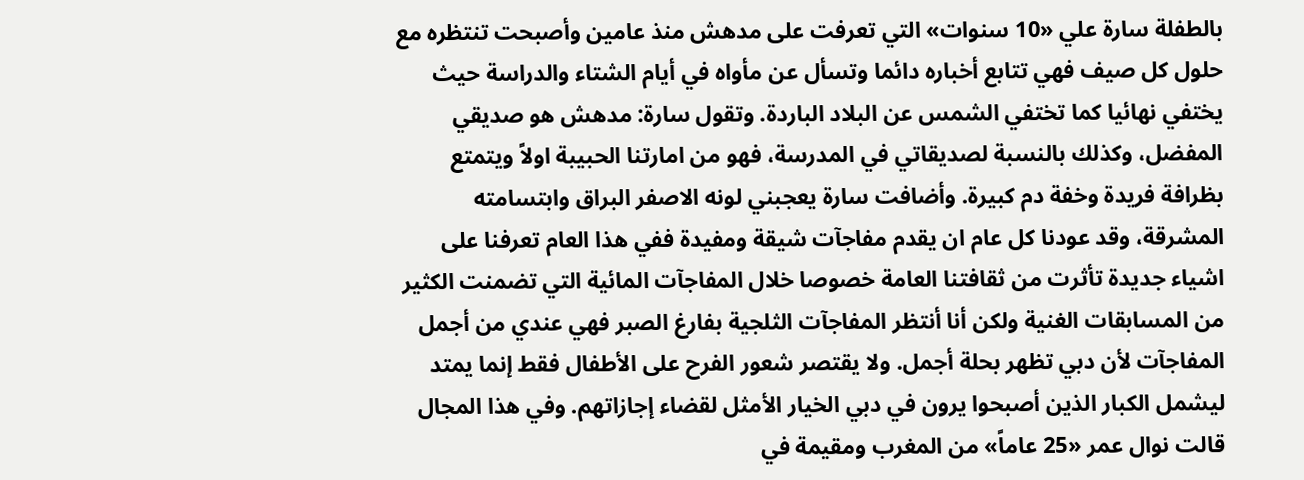بالطفلة سارة علي «10 سنوات» التي تعرفت على مدهش منذ عامين وأصبحت تنتظره مع حلول كل صيف فهي تتابع أخباره دائما وتسأل عن مأواه في أيام الشتاء والدراسة حيث يختفي نهائيا كما تختفي الشمس عن البلاد الباردة. وتقول سارة: مدهش هو صديقي المفضل، وكذلك بالنسبة لصديقاتي في المدرسة، فهو من امارتنا الحبيبة اولاً ويتمتع بظرافة فريدة وخفة دم كبيرة. وأضافت سارة يعجبني لونه الاصفر البراق وابتسامته المشرقة، وقد عودنا كل عام ان يقدم مفاجآت شيقة ومفيدة ففي هذا العام تعرفنا على اشياء جديدة تأثرت من ثقافتنا العامة خصوصا خلال المفاجآت المائية التي تضمنت الكثير من المسابقات الغنية ولكن أنا أنتظر المفاجآت الثلجية بفارغ الصبر فهي عندي من أجمل المفاجآت لأن دبي تظهر بحلة أجمل. ولا يقتصر شعور الفرح على الأطفال فقط إنما يمتد ليشمل الكبار الذين أصبحوا يرون في دبي الخيار الأمثل لقضاء إجازاتهم. وفي هذا المجال قالت نوال عمر «25 عاماً» من المغرب ومقيمة في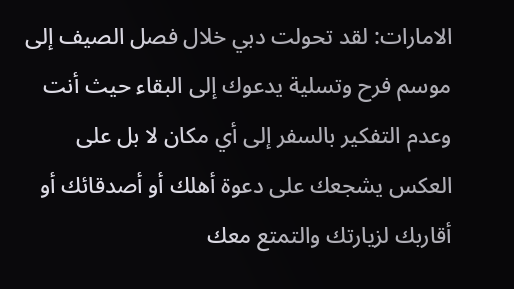الامارات: لقد تحولت دبي خلال فصل الصيف إلى موسم فرح وتسلية يدعوك إلى البقاء حيث أنت وعدم التفكير بالسفر إلى أي مكان لا بل على العكس يشجعك على دعوة أهلك أو أصدقائك أو أقاربك لزيارتك والتمتع معك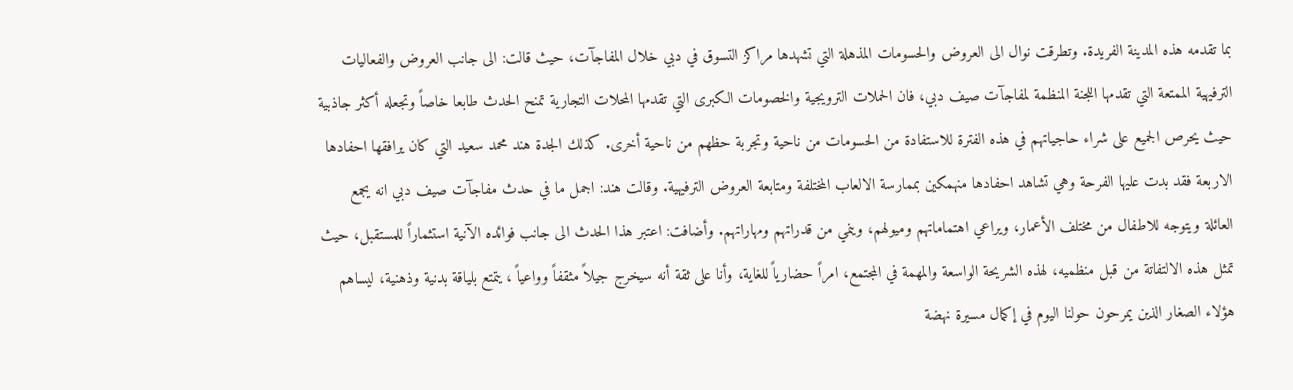بما تقدمه هذه المدينة الفريدة. وتطرقت نوال الى العروض والحسومات المذهلة التي تشهدها مراكز التسوق في دبي خلال المفاجآت، حيث قالت: الى جانب العروض والفعاليات الترفيهية الممتعة التي تقدمها اللجنة المنظمة لمفاجآت صيف دبي، فان الحملات الترويجية والخصومات الكبرى التي تقدمها المحلات التجارية تمنح الحدث طابعا خاصاً وتجعله أكثر جاذبية حيث يحرص الجميع على شراء حاجياتهم في هذه الفترة للاستفادة من الحسومات من ناحية وتجربة حظهم من ناحية أخرى. كذلك الجدة هند محمد سعيد التي كان يرافقها احفادها الاربعة فقد بدت عليها الفرحة وهي تشاهد احفادها منهمكين بممارسة الالعاب المختلفة ومتابعة العروض الترفيهية. وقالت هند: اجمل ما في حدث مفاجآت صيف دبي انه يجمع العائلة ويتوجه للاطفال من مختلف الأعمار، ويراعي اهتماماتهم وميولهم، وينمي من قدراتهم ومهاراتهم. وأضافت: اعتبر هذا الحدث الى جانب فوائده الآنية استثماراً للمستقبل، حيث تمثل هذه الالتفاتة من قبل منظميه، لهذه الشريحة الواسعة والمهمة في المجتمع، امراً حضارياً للغاية، وأنا على ثقة أنه سيخرج جيلاً مثقفاً وواعياً ، يتمتع بلياقة بدنية وذهنية، ليساهم هؤلاء الصغار الذين يمرحون حولنا اليوم في إكمال مسيرة نهضة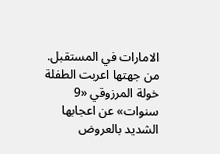الامارات في المستقبل. من جهتها اعربت الطفلة خولة المرزوقي «9 سنوات» عن اعجابها الشديد بالعروض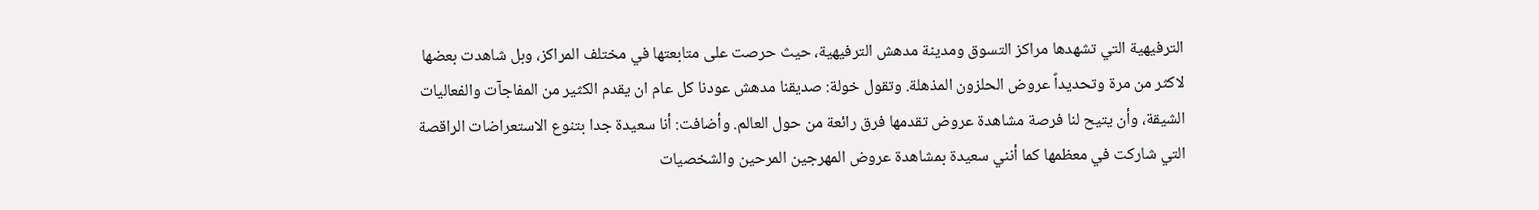الترفيهية التي تشهدها مراكز التسوق ومدينة مدهش الترفيهية، حيث حرصت على متابعتها في مختلف المراكز، وبل شاهدت بعضها لاكثر من مرة وتحديداً عروض الحلزون المذهلة. وتقول خولة: صديقنا مدهش عودنا كل عام ان يقدم الكثير من المفاجآت والفعاليات الشيقة، وأن يتيح لنا فرصة مشاهدة عروض تقدمها فرق رائعة من حول العالم. وأضافت: أنا سعيدة جدا بتنوع الاستعراضات الراقصة التي شاركت في معظمها كما أنني سعيدة بمشاهدة عروض المهرجين المرحين والشخصيات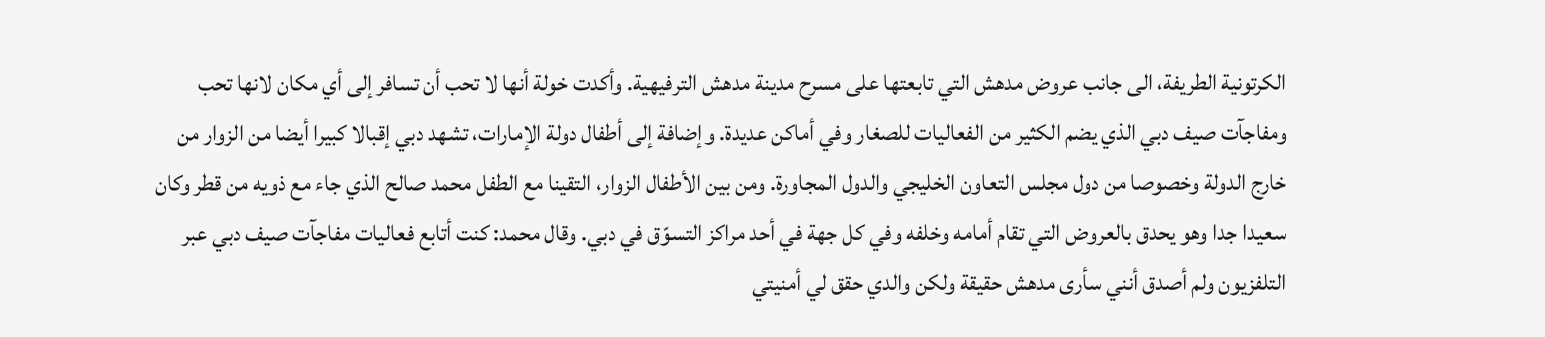الكرتونية الطريفة، الى جانب عروض مدهش التي تابعتها على مسرح مدينة مدهش الترفيهية. وأكدت خولة أنها لا تحب أن تسافر إلى أي مكان لانها تحب ومفاجآت صيف دبي الذي يضم الكثير من الفعاليات للصغار وفي أماكن عديدة. وإضافة إلى أطفال دولة الإمارات، تشهد دبي إقبالا كبيرا أيضا من الزوار من خارج الدولة وخصوصا من دول مجلس التعاون الخليجي والدول المجاورة. ومن بين الأطفال الزوار، التقينا مع الطفل محمد صالح الذي جاء مع ذويه من قطر وكان سعيدا جدا وهو يحدق بالعروض التي تقام أمامه وخلفه وفي كل جهة في أحد مراكز التسوّق في دبي. وقال محمد: كنت أتابع فعاليات مفاجآت صيف دبي عبر التلفزيون ولم أصدق أنني سأرى مدهش حقيقة ولكن والدي حقق لي أمنيتي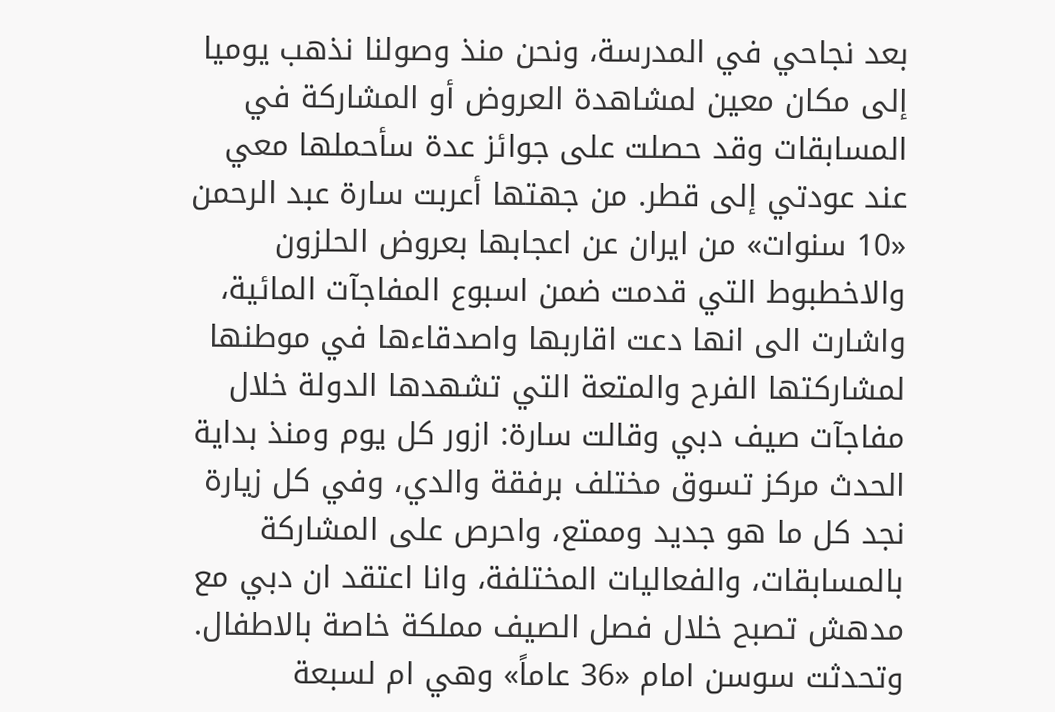بعد نجاحي في المدرسة، ونحن منذ وصولنا نذهب يوميا إلى مكان معين لمشاهدة العروض أو المشاركة في المسابقات وقد حصلت على جوائز عدة سأحملها معي عند عودتي إلى قطر. من جهتها أعربت سارة عبد الرحمن «10 سنوات» من ايران عن اعجابها بعروض الحلزون والاخطبوط التي قدمت ضمن اسبوع المفاجآت المائية، واشارت الى انها دعت اقاربها واصدقاءها في موطنها لمشاركتها الفرح والمتعة التي تشهدها الدولة خلال مفاجآت صيف دبي وقالت سارة: ازور كل يوم ومنذ بداية الحدث مركز تسوق مختلف برفقة والدي، وفي كل زيارة نجد كل ما هو جديد وممتع، واحرص على المشاركة بالمسابقات، والفعاليات المختلفة، وانا اعتقد ان دبي مع مدهش تصبح خلال فصل الصيف مملكة خاصة بالاطفال. وتحدثت سوسن امام «36 عاماً» وهي ام لسبعة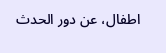اطفال، عن دور الحدث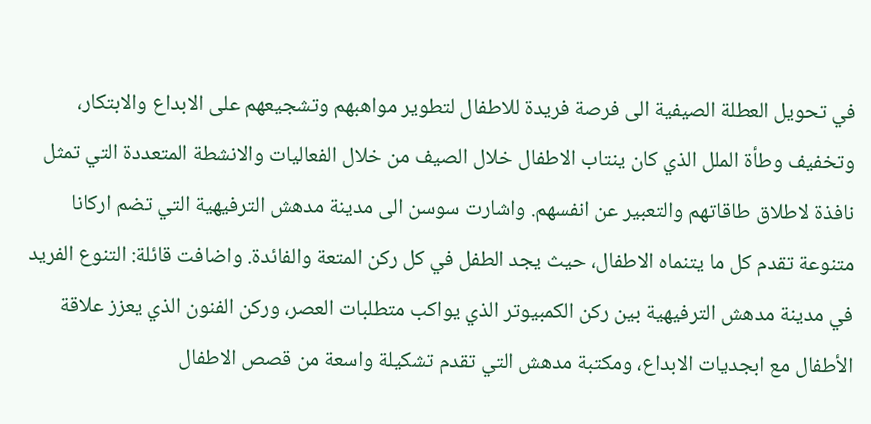في تحويل العطلة الصيفية الى فرصة فريدة للاطفال لتطوير مواهبهم وتشجيعهم على الابداع والابتكار، وتخفيف وطأة الملل الذي كان ينتاب الاطفال خلال الصيف من خلال الفعاليات والانشطة المتعددة التي تمثل نافذة لاطلاق طاقاتهم والتعبير عن انفسهم. واشارت سوسن الى مدينة مدهش الترفيهية التي تضم اركانا متنوعة تقدم كل ما يتنماه الاطفال، حيث يجد الطفل في كل ركن المتعة والفائدة. واضافت قائلة: التنوع الفريد في مدينة مدهش الترفيهية بين ركن الكمبيوتر الذي يواكب متطلبات العصر، وركن الفنون الذي يعزز علاقة الأطفال مع ابجديات الابداع، ومكتبة مدهش التي تقدم تشكيلة واسعة من قصص الاطفال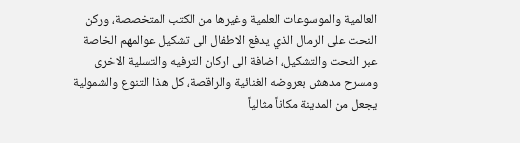العالمية والموسوعات العلمية وغيرها من الكتب المتخصصة، وركن النحت على الرمال الذي يدفع الاطفال الى تشكيل عوالمهم الخاصة عبر النحت والتشكيل، اضافة الى اركان الترفيه والتسلية الاخرى ومسرح مدهش بعروضه الغنائية والراقصة، كل هذا التنوع والشمولية يجعل من المدينة مكاناً مثالياً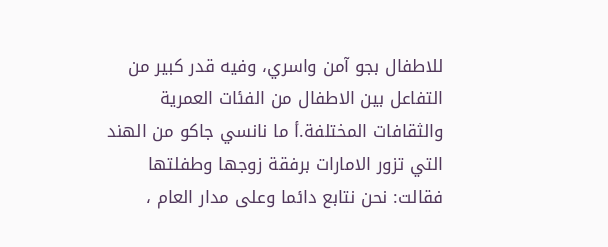للاطفال بجو آمن واسري، وفيه قدر كبير من التفاعل بين الاطفال من الفئات العمرية والثقافات المختلفة.أ ما نانسي جاكو من الهند التي تزور الامارات برفقة زوجها وطفلتها فقالت: نحن نتابع دائما وعلى مدار العام ،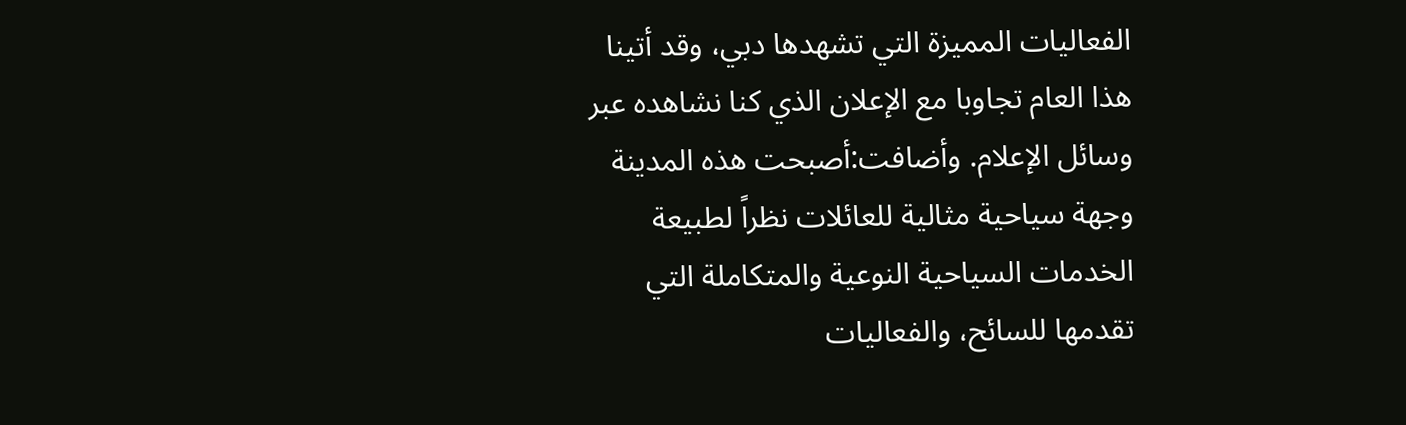الفعاليات المميزة التي تشهدها دبي، وقد أتينا هذا العام تجاوبا مع الإعلان الذي كنا نشاهده عبر وسائل الإعلام. وأضافت:أصبحت هذه المدينة وجهة سياحية مثالية للعائلات نظراً لطبيعة الخدمات السياحية النوعية والمتكاملة التي تقدمها للسائح، والفعاليات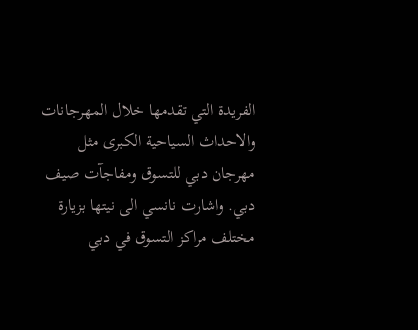الفريدة التي تقدمها خلال المهرجانات والاحداث السياحية الكبرى مثل مهرجان دبي للتسوق ومفاجآت صيف دبي. واشارت نانسي الى نيتها بزيارة مختلف مراكز التسوق في دبي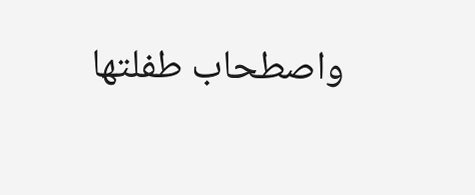واصطحاب طفلتها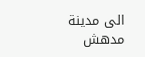الى مدينة مدهش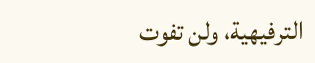الترفيهية، ولن تفوت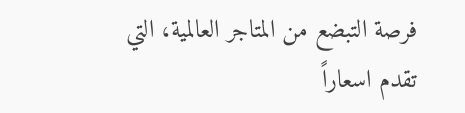فرصة التبضع من المتاجر العالمية، التي تقدم اسعاراً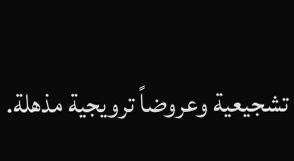تشجيعية وعروضاً ترويجية مذهلة.